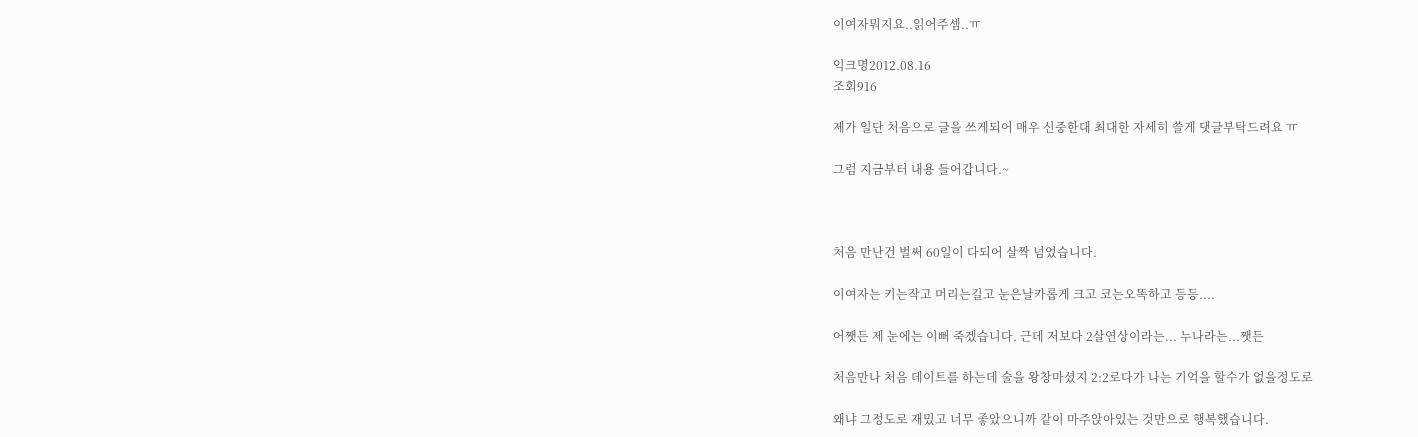이여자뭐지요..읽어주셈..ㅠ

익크명2012.08.16
조회916

제가 일단 처음으로 글을 쓰게되어 매우 신중한대 최대한 자세히 쓸게 댓글부탁드려요 ㅠ

그럼 지금부터 내용 들어갑니다.~



처음 만난건 벌써 60일이 다되어 살짝 넘었습니다.

이여자는 키는작고 머리는길고 눈은날카롭게 크고 코는오똑하고 등등....

어쨋든 제 눈에는 이뻐 죽겠습니다. 근데 저보다 2살연상이라는... 누나라는...쨋든

처음만나 처음 데이트를 하는데 술을 왕창마셨지 2:2로다가 나는 기억을 할수가 없을정도로

왜냐 그정도로 재밌고 너무 좋았으니까 같이 마주앉아있는 것만으로 행복했습니다.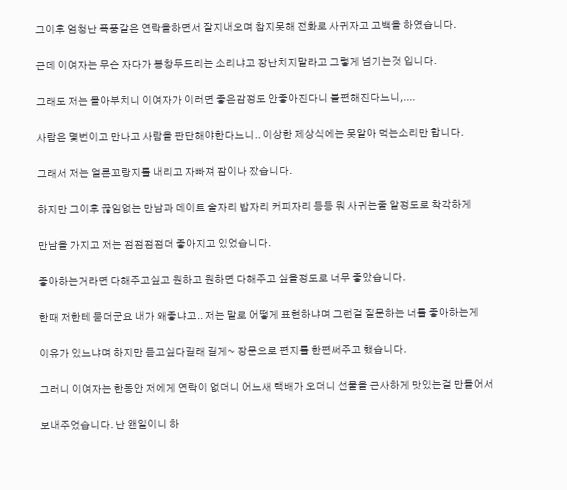그이후 엄청난 폭풍같은 연락을하면서 잘지내오며 참지못해 전화로 사귀자고 고백을 하였습니다.

근데 이여자는 무슨 자다가 봉창두드리는 소리냐고 장난치지말라고 그렇게 넘기는것 입니다.

그래도 저는 몰아부치니 이여자가 이러면 좋은감정도 안좋아진다니 불편해진다느니,....

사람은 몇번이고 만나고 사람을 판단해야한다느니.. 이상한 제상식에는 못알아 먹는소리만 합니다.

그래서 저는 얼른꼬랑지를 내리고 자빠져 잠이나 잤습니다.

하지만 그이후 끊임없는 만남과 데이트 술자리 밥자리 커피자리 등등 뭐 사귀는줄 알정도로 착각하게

만남을 가지고 저는 점점점점더 좋아지고 있었습니다.

좋아하는거라면 다해주고싶고 원하고 원하면 다해주고 싶을정도로 너무 좋았습니다.

한때 저한테 묻더군요 내가 왜좋냐고.. 저는 말로 어떻게 표현하냐며 그런걸 질문하는 너를 좋아하는게

이유가 있느냐며 하지만 듣고싶다길래 길게~ 장문으로 편지를 한편써주고 했습니다.

그러니 이여자는 한동안 저에게 연락이 없더니 어느새 택배가 오더니 선물을 근사하게 맛있는걸 만들어서

보내주었습니다. 난 왠일이니 하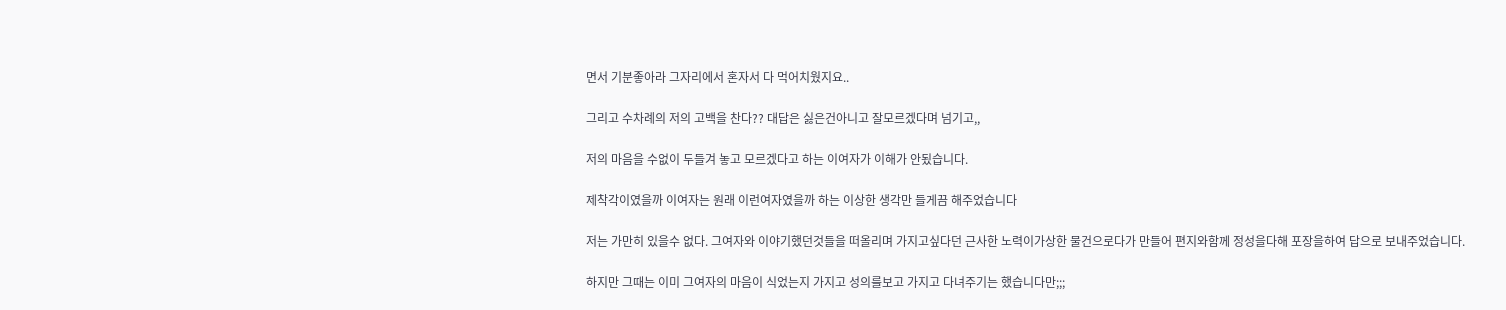면서 기분좋아라 그자리에서 혼자서 다 먹어치웠지요..

그리고 수차례의 저의 고백을 찬다?? 대답은 싫은건아니고 잘모르겠다며 넘기고,,

저의 마음을 수없이 두들겨 놓고 모르겠다고 하는 이여자가 이해가 안됬습니다.

제착각이였을까 이여자는 원래 이런여자였을까 하는 이상한 생각만 들게끔 해주었습니다

저는 가만히 있을수 없다. 그여자와 이야기했던것들을 떠올리며 가지고싶다던 근사한 노력이가상한 물건으로다가 만들어 편지와함께 정성을다해 포장을하여 답으로 보내주었습니다.

하지만 그때는 이미 그여자의 마음이 식었는지 가지고 성의를보고 가지고 다녀주기는 했습니다만;;;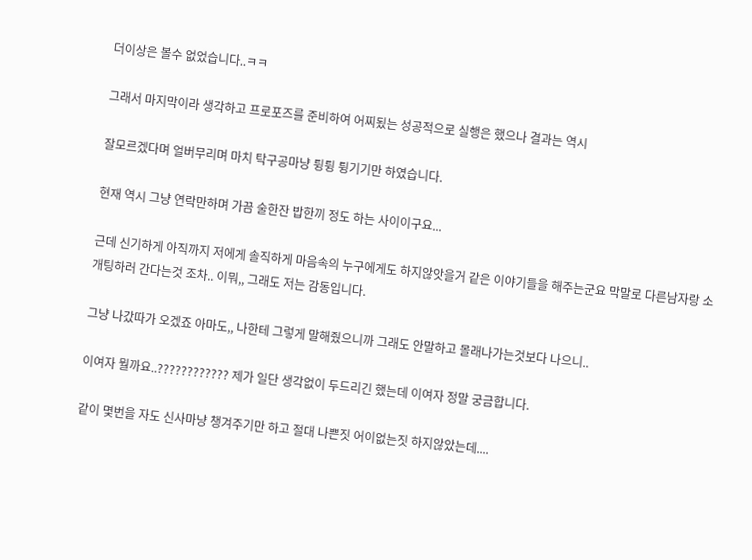더이상은 볼수 없었습니다..ㅋㅋ

그래서 마지막이라 생각하고 프로포즈를 준비하여 어찌됬는 성공적으로 실행은 했으나 결과는 역시

잘모르겠다며 얼버무리며 마치 탁구공마냥 튕튕 튕기기만 하였습니다.

현재 역시 그냥 연락만하며 가끔 술한잔 밥한끼 정도 하는 사이이구요...

근데 신기하게 아직까지 저에게 솔직하게 마음속의 누구에게도 하지않앗을거 같은 이야기들을 해주는군요 막말로 다른남자랑 소개팅하러 간다는것 조차.. 이뭐,, 그래도 저는 감동입니다.

그냥 나갔따가 오겠죠 아마도,, 나한테 그렇게 말해줬으니까 그래도 안말하고 몰래나가는것보다 나으니..

이여자 뭘까요..???????????? 제가 일단 생각없이 두드리긴 했는데 이여자 정말 궁금합니다.

같이 몇번을 자도 신사마냥 챙겨주기만 하고 절대 나쁜짓 어이없는짓 하지않았는데....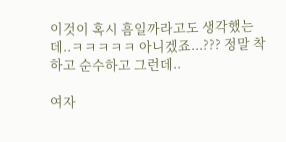이것이 혹시 흠일까라고도 생각했는데..ㅋㅋㅋㅋㅋ 아니겠죠...??? 정말 착하고 순수하고 그런데..

여자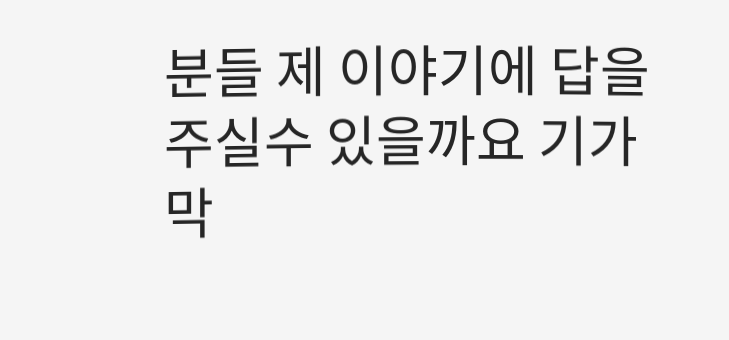분들 제 이야기에 답을 주실수 있을까요 기가막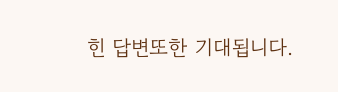힌 답변또한 기대됩니다.